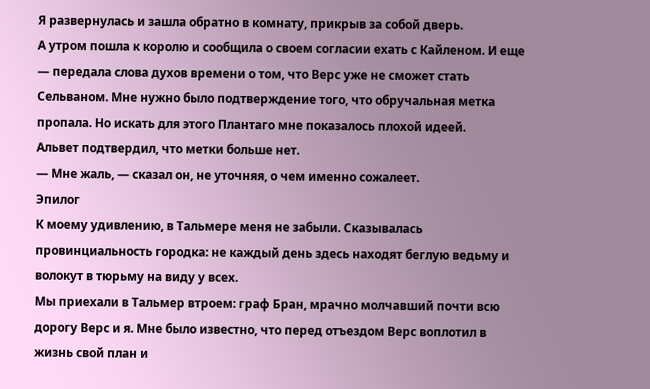Я развернулась и зашла обратно в комнату, прикрыв за собой дверь.
А утром пошла к королю и сообщила о своем согласии ехать с Кайленом. И еще — передала слова духов времени о том, что Верс уже не сможет стать Сельваном. Мне нужно было подтверждение того, что обручальная метка пропала. Но искать для этого Плантаго мне показалось плохой идеей.
Альвет подтвердил, что метки больше нет.
— Мне жаль, — сказал он, не уточняя, о чем именно сожалеет.
Эпилог
К моему удивлению, в Тальмере меня не забыли. Сказывалась провинциальность городка: не каждый день здесь находят беглую ведьму и волокут в тюрьму на виду у всех.
Мы приехали в Тальмер втроем: граф Бран, мрачно молчавший почти всю дорогу Верс и я. Мне было известно, что перед отъездом Верс воплотил в жизнь свой план и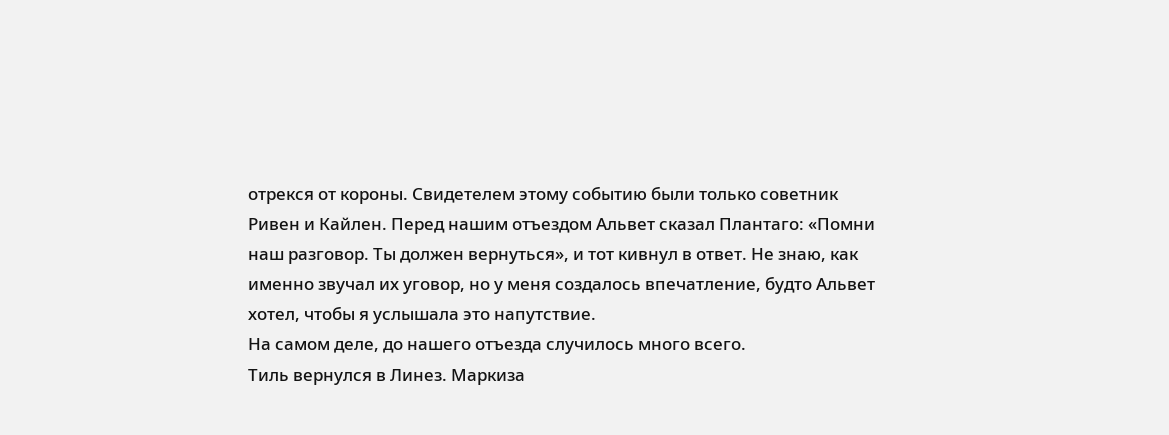отрекся от короны. Свидетелем этому событию были только советник Ривен и Кайлен. Перед нашим отъездом Альвет сказал Плантаго: «Помни наш разговор. Ты должен вернуться», и тот кивнул в ответ. Не знаю, как именно звучал их уговор, но у меня создалось впечатление, будто Альвет хотел, чтобы я услышала это напутствие.
На самом деле, до нашего отъезда случилось много всего.
Тиль вернулся в Линез. Маркиза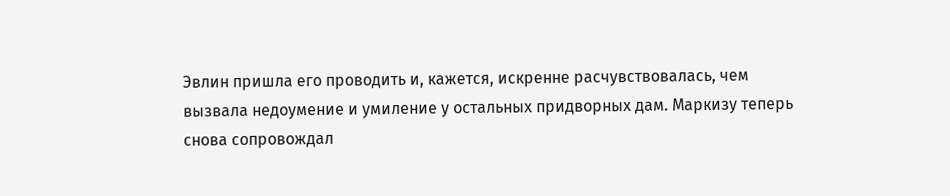Эвлин пришла его проводить и, кажется, искренне расчувствовалась, чем вызвала недоумение и умиление у остальных придворных дам. Маркизу теперь снова сопровождал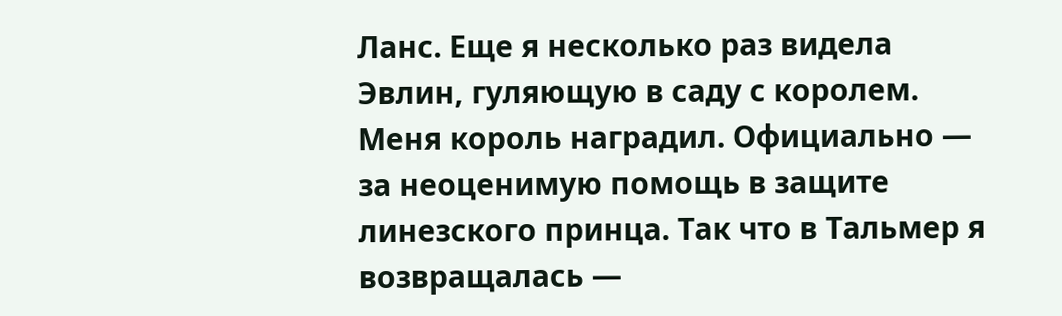Ланс. Еще я несколько раз видела Эвлин, гуляющую в саду с королем.
Меня король наградил. Официально — за неоценимую помощь в защите линезского принца. Так что в Тальмер я возвращалась —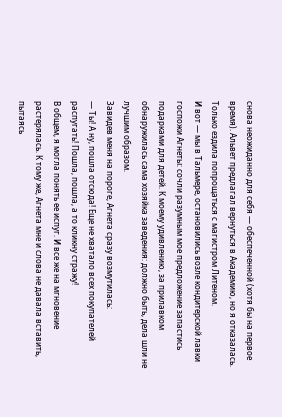снова неожиданно для себя — обеспеченной (хотя бы на первое время). Альвет предлагал вернуться в Академию, но я отказалась. Только ездила попрощаться с магистром Литеном.
И вот — мы в Тальмере, остановились возле кондитерской лавки госпожи Агнеты: сочли разумным мое предложение запастись подарками для детей. К моему удивлению, за прилавком обнаружилась сама хозяйка заведения: должно быть, дела шли не лучшим образом.
Завидев меня на пороге, Агнета сразу возмутилась:
— Ты! А ну, пошла отсюда! Еще не хватало всех покупателей распугать! Пошла, пошла, а то кликну стражу!
В общем, я могла понять ее испуг. И все же на мгновение растерялась. К тому же, Агнета мне и слова не давала вставить, пытаясь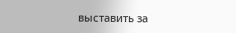выставить за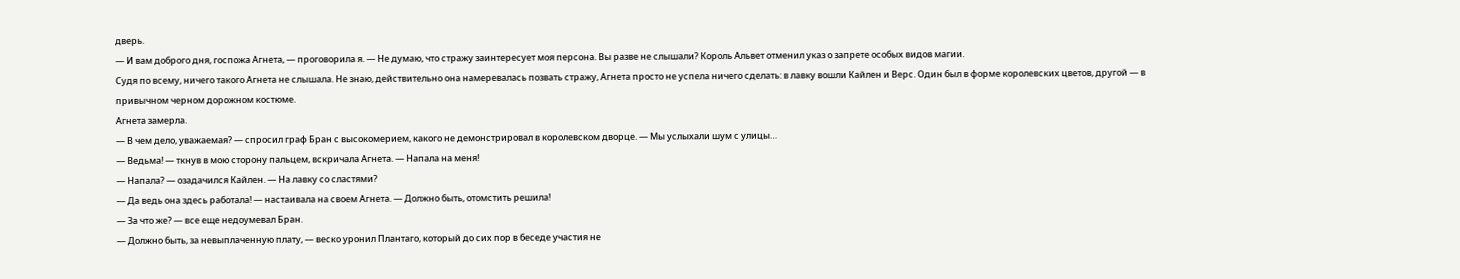дверь.
— И вам доброго дня, госпожа Агнета, — проговорила я. — Не думаю, что стражу заинтересует моя персона. Вы разве не слышали? Король Альвет отменил указ о запрете особых видов магии.
Судя по всему, ничего такого Агнета не слышала. Не знаю, действительно она намеревалась позвать стражу, Агнета просто не успела ничего сделать: в лавку вошли Кайлен и Верс. Один был в форме королевских цветов, другой — в привычном черном дорожном костюме.
Агнета замерла.
— В чем дело, уважаемая? — спросил граф Бран с высокомерием, какого не демонстрировал в королевском дворце. — Мы услыхали шум с улицы…
— Ведьма! — ткнув в мою сторону пальцем, вскричала Агнета. — Напала на меня!
— Напала? — озадачился Кайлен. — На лавку со сластями?
— Да ведь она здесь работала! — настаивала на своем Агнета. — Должно быть, отомстить решила!
— За что же? — все еще недоумевал Бран.
— Должно быть, за невыплаченную плату, — веско уронил Плантаго, который до сих пор в беседе участия не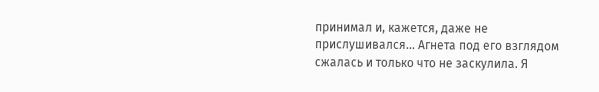принимал и, кажется, даже не прислушивался… Агнета под его взглядом сжалась и только что не заскулила. Я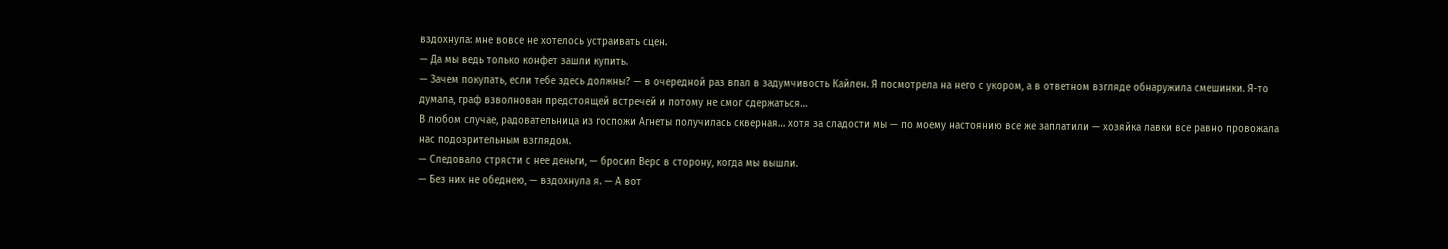вздохнула: мне вовсе не хотелось устраивать сцен.
— Да мы ведь только конфет зашли купить.
— Зачем покупать, если тебе здесь должны? — в очередной раз впал в задумчивость Кайлен. Я посмотрела на него с укором, а в ответном взгляде обнаружила смешинки. Я-то думала, граф взволнован предстоящей встречей и потому не смог сдержаться…
В любом случае, радовательница из госпожи Агнеты получилась скверная… хотя за сладости мы — по моему настоянию все же заплатили — хозяйка лавки все равно провожала нас подозрительным взглядом.
— Следовало стрясти с нее деньги, — бросил Верс в сторону, когда мы вышли.
— Без них не обеднею, — вздохнула я. — А вот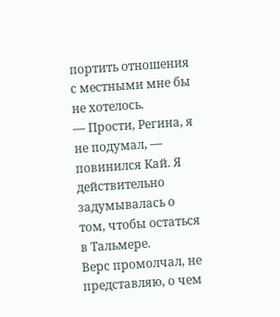портить отношения с местными мне бы не хотелось.
— Прости, Регина, я не подумал, — повинился Кай. Я действительно задумывалась о том, чтобы остаться в Тальмере.
Верс промолчал, не представляю, о чем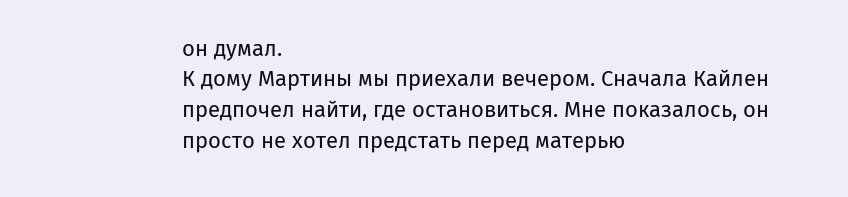он думал.
К дому Мартины мы приехали вечером. Сначала Кайлен предпочел найти, где остановиться. Мне показалось, он просто не хотел предстать перед матерью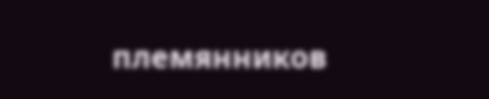племянников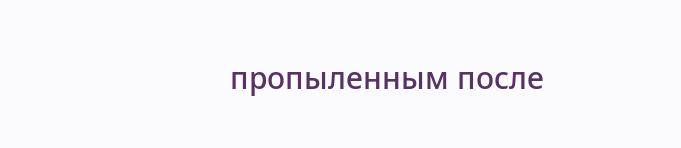пропыленным после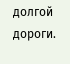долгой дороги.